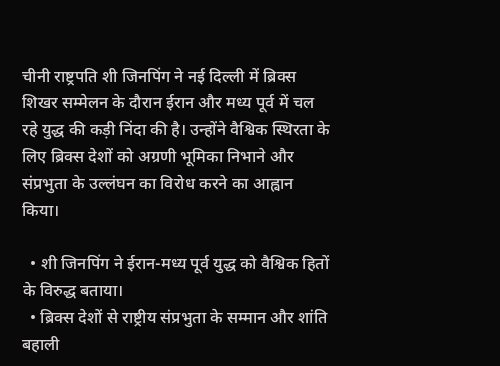चीनी राष्ट्रपति शी जिनपिंग ने नई दिल्ली में ब्रिक्स शिखर सम्मेलन के दौरान ईरान और मध्य पूर्व में चल रहे युद्ध की कड़ी निंदा की है। उन्होंने वैश्विक स्थिरता के लिए ब्रिक्स देशों को अग्रणी भूमिका निभाने और संप्रभुता के उल्लंघन का विरोध करने का आह्वान किया।

  • शी जिनपिंग ने ईरान-मध्य पूर्व युद्ध को वैश्विक हितों के विरुद्ध बताया।
  • ब्रिक्स देशों से राष्ट्रीय संप्रभुता के सम्मान और शांति बहाली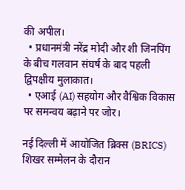की अपील।
  • प्रधानमंत्री नरेंद्र मोदी और शी जिनपिंग के बीच गलवान संघर्ष के बाद पहली द्विपक्षीय मुलाकात।
  • एआई (AI) सहयोग और वैश्विक विकास पर समन्वय बढ़ाने पर जोर।

नई दिल्ली में आयोजित ब्रिक्स (BRICS) शिखर सम्मेलन के दौरान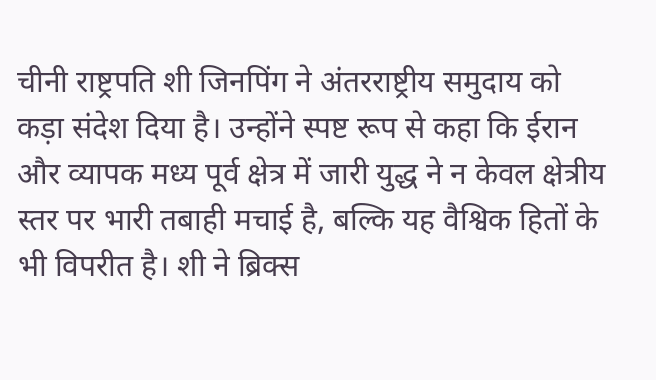चीनी राष्ट्रपति शी जिनपिंग ने अंतरराष्ट्रीय समुदाय को कड़ा संदेश दिया है। उन्होंने स्पष्ट रूप से कहा कि ईरान और व्यापक मध्य पूर्व क्षेत्र में जारी युद्ध ने न केवल क्षेत्रीय स्तर पर भारी तबाही मचाई है, बल्कि यह वैश्विक हितों के भी विपरीत है। शी ने ब्रिक्स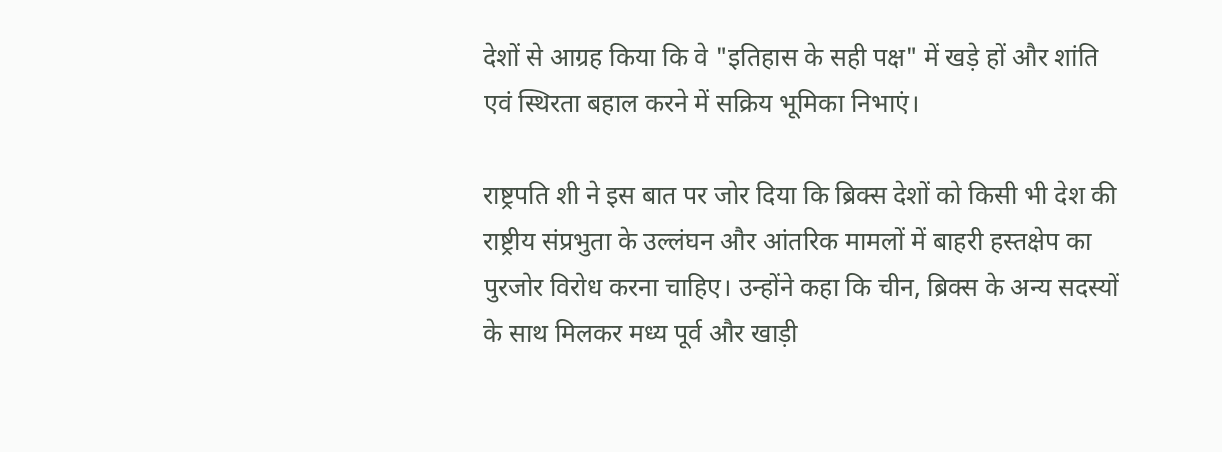देशों से आग्रह किया कि वे "इतिहास के सही पक्ष" में खड़े हों और शांति एवं स्थिरता बहाल करने में सक्रिय भूमिका निभाएं।

राष्ट्रपति शी ने इस बात पर जोर दिया कि ब्रिक्स देशों को किसी भी देश की राष्ट्रीय संप्रभुता के उल्लंघन और आंतरिक मामलों में बाहरी हस्तक्षेप का पुरजोर विरोध करना चाहिए। उन्होंने कहा कि चीन, ब्रिक्स के अन्य सदस्यों के साथ मिलकर मध्य पूर्व और खाड़ी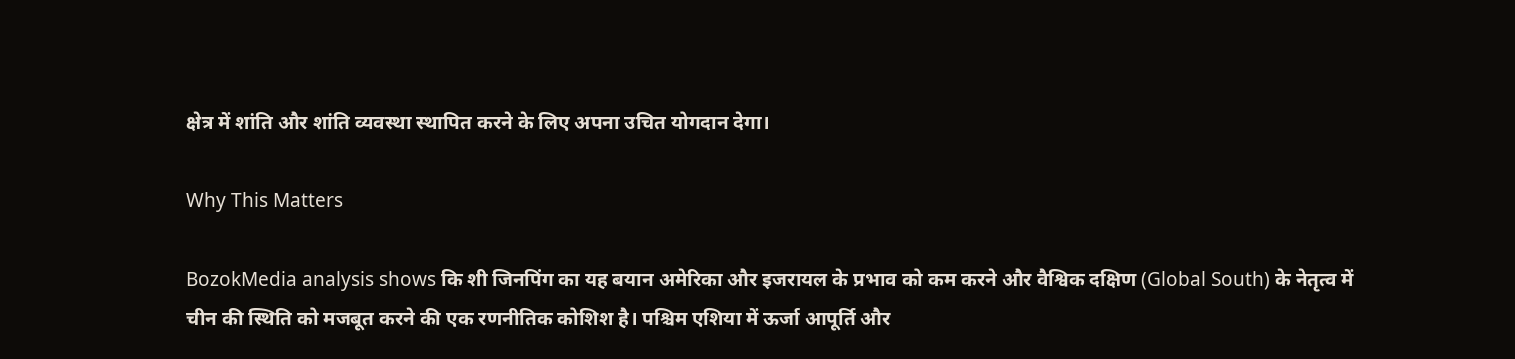क्षेत्र में शांति और शांति व्यवस्था स्थापित करने के लिए अपना उचित योगदान देगा।

Why This Matters

BozokMedia analysis shows कि शी जिनपिंग का यह बयान अमेरिका और इजरायल के प्रभाव को कम करने और वैश्विक दक्षिण (Global South) के नेतृत्व में चीन की स्थिति को मजबूत करने की एक रणनीतिक कोशिश है। पश्चिम एशिया में ऊर्जा आपूर्ति और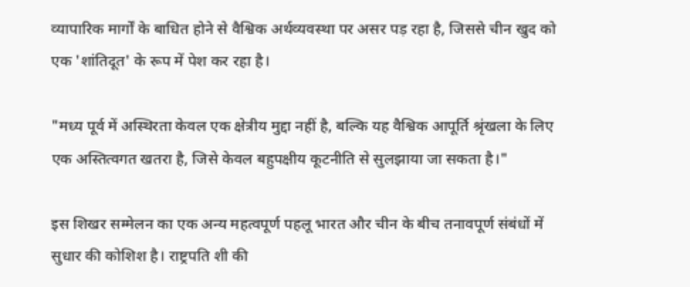व्यापारिक मार्गों के बाधित होने से वैश्विक अर्थव्यवस्था पर असर पड़ रहा है, जिससे चीन खुद को एक 'शांतिदूत' के रूप में पेश कर रहा है।

"मध्य पूर्व में अस्थिरता केवल एक क्षेत्रीय मुद्दा नहीं है, बल्कि यह वैश्विक आपूर्ति श्रृंखला के लिए एक अस्तित्वगत खतरा है, जिसे केवल बहुपक्षीय कूटनीति से सुलझाया जा सकता है।"

इस शिखर सम्मेलन का एक अन्य महत्वपूर्ण पहलू भारत और चीन के बीच तनावपूर्ण संबंधों में सुधार की कोशिश है। राष्ट्रपति शी की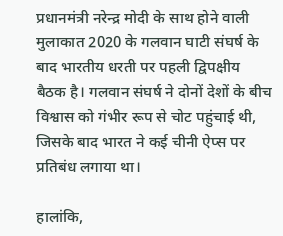प्रधानमंत्री नरेन्द्र मोदी के साथ होने वाली मुलाकात 2020 के गलवान घाटी संघर्ष के बाद भारतीय धरती पर पहली द्विपक्षीय बैठक है। गलवान संघर्ष ने दोनों देशों के बीच विश्वास को गंभीर रूप से चोट पहुंचाई थी, जिसके बाद भारत ने कई चीनी ऐप्स पर प्रतिबंध लगाया था।

हालांकि,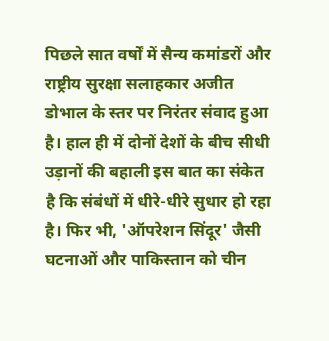पिछले सात वर्षों में सैन्य कमांडरों और राष्ट्रीय सुरक्षा सलाहकार अजीत डोभाल के स्तर पर निरंतर संवाद हुआ है। हाल ही में दोनों देशों के बीच सीधी उड़ानों की बहाली इस बात का संकेत है कि संबंधों में धीरे-धीरे सुधार हो रहा है। फिर भी, 'ऑपरेशन सिंदूर' जैसी घटनाओं और पाकिस्तान को चीन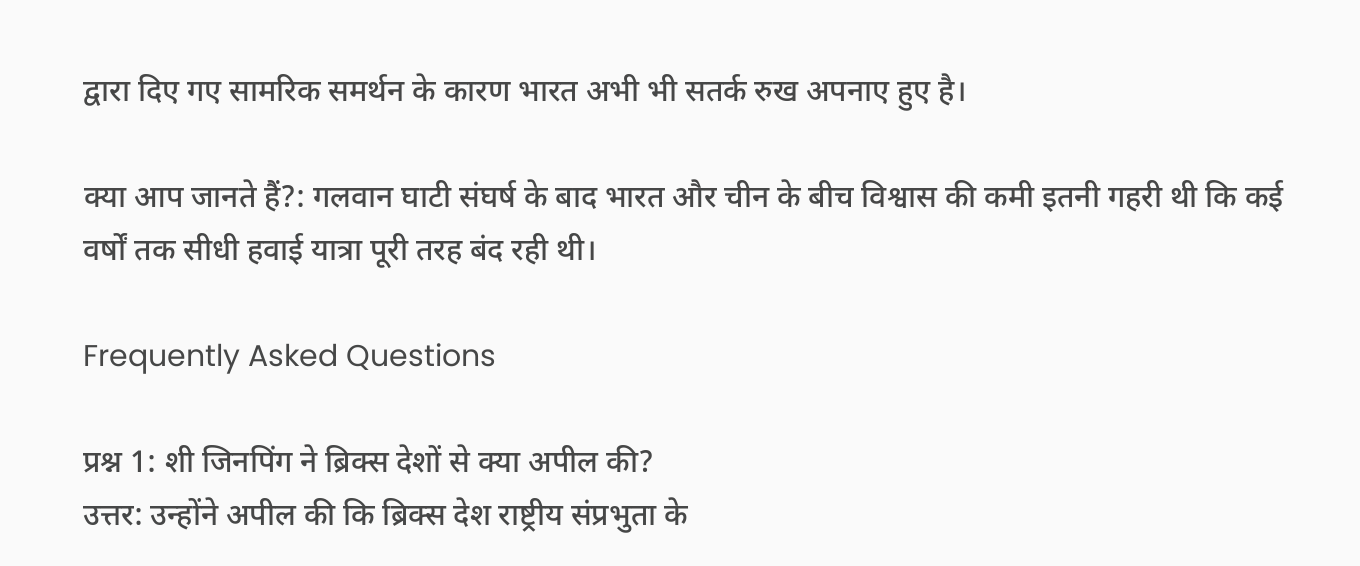द्वारा दिए गए सामरिक समर्थन के कारण भारत अभी भी सतर्क रुख अपनाए हुए है।

क्या आप जानते हैं?: गलवान घाटी संघर्ष के बाद भारत और चीन के बीच विश्वास की कमी इतनी गहरी थी कि कई वर्षों तक सीधी हवाई यात्रा पूरी तरह बंद रही थी।

Frequently Asked Questions

प्रश्न 1: शी जिनपिंग ने ब्रिक्स देशों से क्या अपील की?
उत्तर: उन्होंने अपील की कि ब्रिक्स देश राष्ट्रीय संप्रभुता के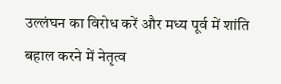उल्लंघन का विरोध करें और मध्य पूर्व में शांति बहाल करने में नेतृत्व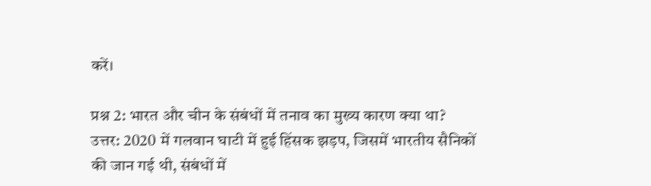करें।

प्रश्न 2: भारत और चीन के संबंधों में तनाव का मुख्य कारण क्या था?
उत्तर: 2020 में गलवान घाटी में हुई हिंसक झड़प, जिसमें भारतीय सैनिकों की जान गई थी, संबंधों में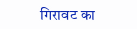गिरावट का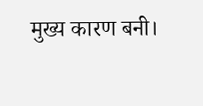मुख्य कारण बनी।